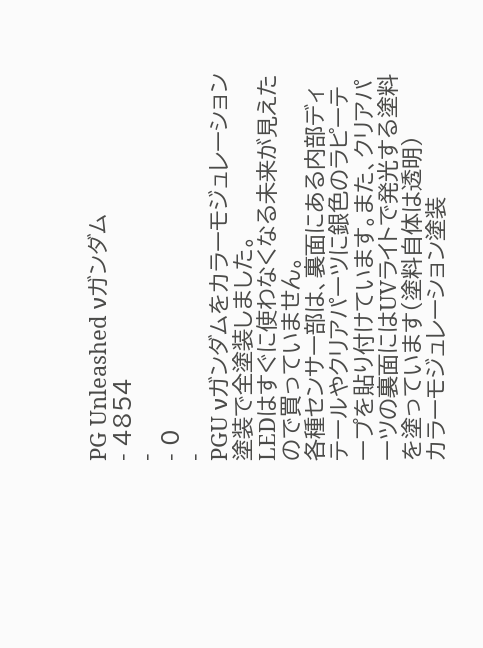PG Unleashed νガンダム
- 4854
-
- 0
-
PGU νガンダムをカラーモジュレーション塗装で全塗装しました。
LEDはすぐに使わなくなる未来が見えたので買っていません。
各種センサー部は、裏面にある内部ディテールやクリアパーツに銀色のラピーテープを貼り付けています。また、クリアパーツの裏面にはUVライトで発光する塗料を塗っています(塗料自体は透明)
カラーモジュレーション塗装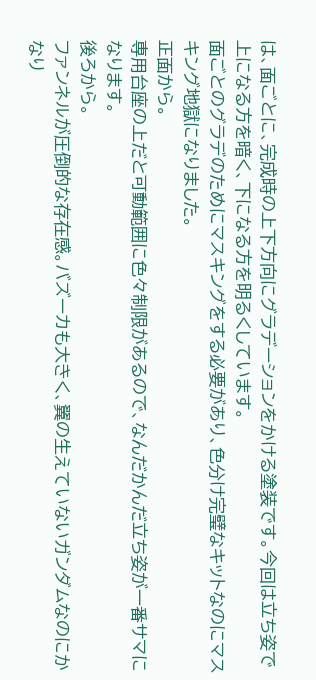は、面ごとに、完成時の上下方向にグラデーションをかける塗装です。今回は立ち姿で上になる方を暗く、下になる方を明るくしています。
面ごとのグラデのためにマスキングをする必要があり、色分け完璧なキットなのにマスキング地獄になりました。
正面から。
専用台座の上だと可動範囲に色々制限があるので、なんだかんだ立ち姿が一番サマになります。
後ろから。
ファンネルが圧倒的な存在感。バズーカも大きく、翼の生えていないガンダムなのにかなり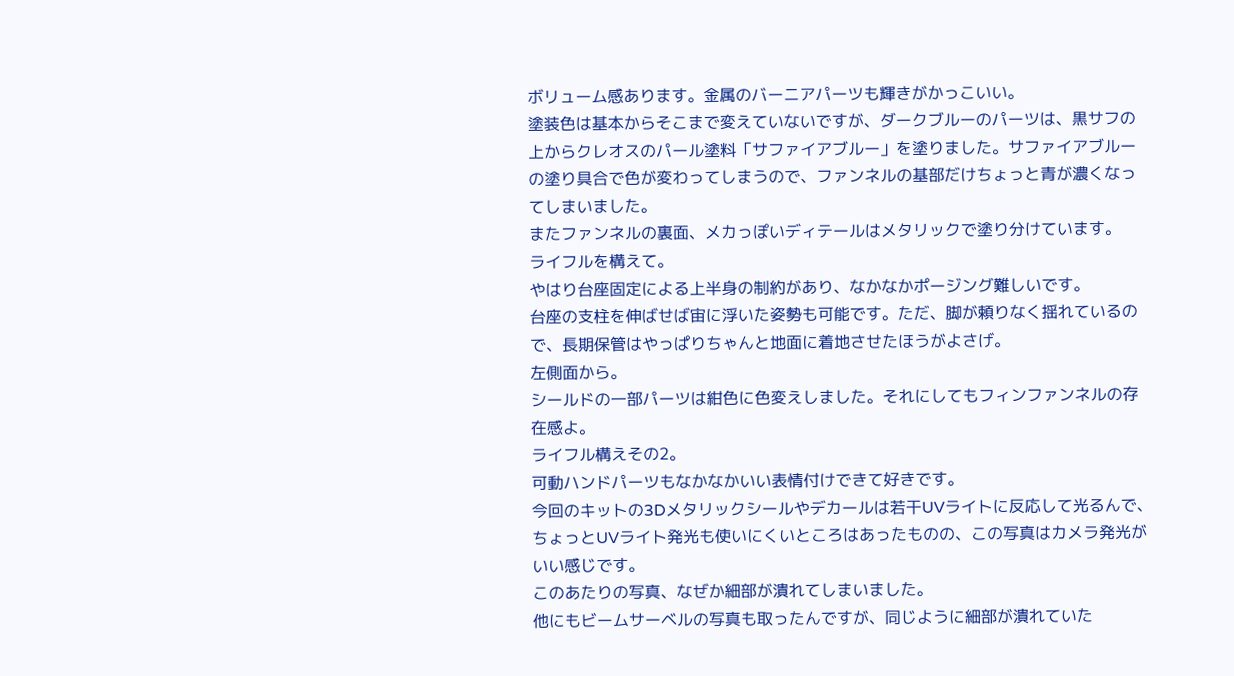ボリューム感あります。金属のバーニアパーツも輝きがかっこいい。
塗装色は基本からそこまで変えていないですが、ダークブルーのパーツは、黒サフの上からクレオスのパール塗料「サファイアブルー」を塗りました。サファイアブルーの塗り具合で色が変わってしまうので、ファンネルの基部だけちょっと青が濃くなってしまいました。
またファンネルの裏面、メカっぽいディテールはメタリックで塗り分けています。
ライフルを構えて。
やはり台座固定による上半身の制約があり、なかなかポージング難しいです。
台座の支柱を伸ばせば宙に浮いた姿勢も可能です。ただ、脚が頼りなく揺れているので、長期保管はやっぱりちゃんと地面に着地させたほうがよさげ。
左側面から。
シールドの一部パーツは紺色に色変えしました。それにしてもフィンファンネルの存在感よ。
ライフル構えその2。
可動ハンドパーツもなかなかいい表情付けできて好きです。
今回のキットの3Dメタリックシールやデカールは若干UVライトに反応して光るんで、ちょっとUVライト発光も使いにくいところはあったものの、この写真はカメラ発光がいい感じです。
このあたりの写真、なぜか細部が潰れてしまいました。
他にもビームサーベルの写真も取ったんですが、同じように細部が潰れていた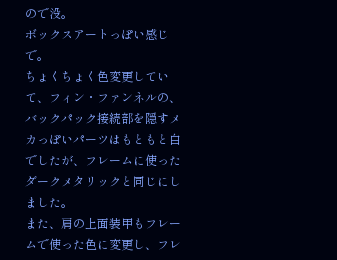ので没。
ボックスアートっぽい感じで。
ちょくちょく色変更していて、フィン・ファンネルの、バックパック接続部を隠すメカっぽいパーツはもともと白でしたが、フレームに使ったダークメタリックと同じにしました。
また、肩の上面装甲もフレームで使った色に変更し、フレ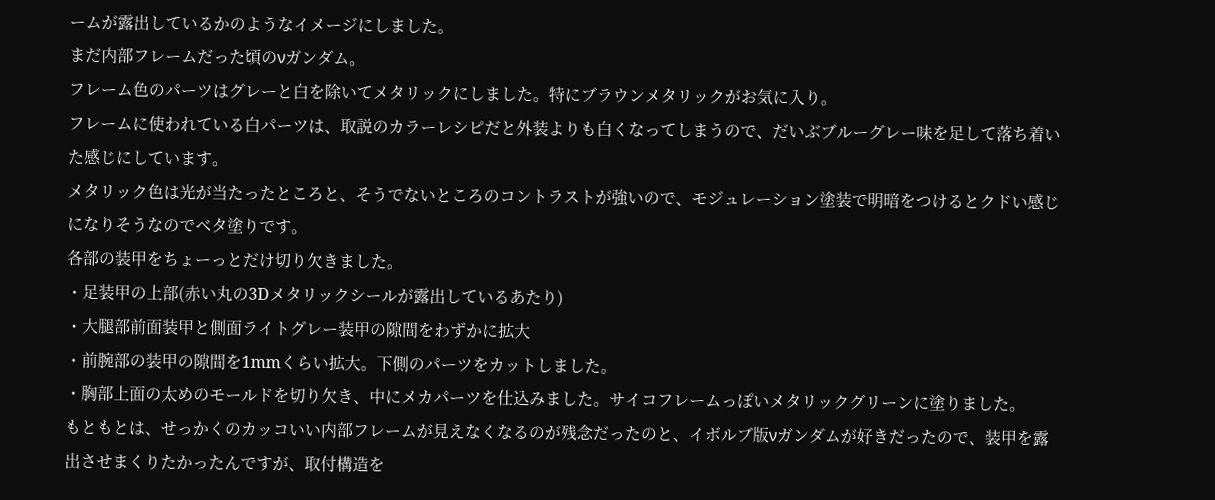ームが露出しているかのようなイメージにしました。
まだ内部フレームだった頃のνガンダム。
フレーム色のパーツはグレーと白を除いてメタリックにしました。特にブラウンメタリックがお気に入り。
フレームに使われている白パーツは、取説のカラーレシピだと外装よりも白くなってしまうので、だいぶブルーグレー味を足して落ち着いた感じにしています。
メタリック色は光が当たったところと、そうでないところのコントラストが強いので、モジュレーション塗装で明暗をつけるとクドい感じになりそうなのでベタ塗りです。
各部の装甲をちょーっとだけ切り欠きました。
・足装甲の上部(赤い丸の3Dメタリックシールが露出しているあたり)
・大腿部前面装甲と側面ライトグレー装甲の隙間をわずかに拡大
・前腕部の装甲の隙間を1mmくらい拡大。下側のパーツをカットしました。
・胸部上面の太めのモールドを切り欠き、中にメカパーツを仕込みました。サイコフレームっぽいメタリックグリーンに塗りました。
もともとは、せっかくのカッコいい内部フレームが見えなくなるのが残念だったのと、イボルブ版νガンダムが好きだったので、装甲を露出させまくりたかったんですが、取付構造を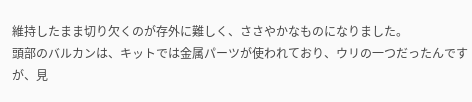維持したまま切り欠くのが存外に難しく、ささやかなものになりました。
頭部のバルカンは、キットでは金属パーツが使われており、ウリの一つだったんですが、見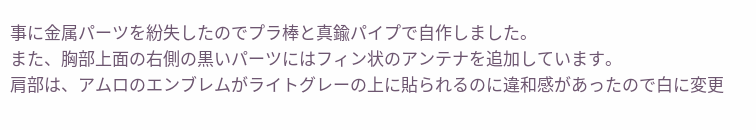事に金属パーツを紛失したのでプラ棒と真鍮パイプで自作しました。
また、胸部上面の右側の黒いパーツにはフィン状のアンテナを追加しています。
肩部は、アムロのエンブレムがライトグレーの上に貼られるのに違和感があったので白に変更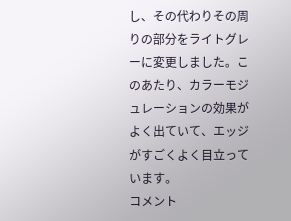し、その代わりその周りの部分をライトグレーに変更しました。このあたり、カラーモジュレーションの効果がよく出ていて、エッジがすごくよく目立っています。
コメント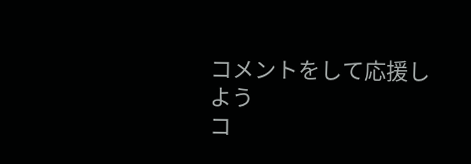コメントをして応援しよう
コ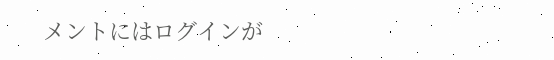メントにはログインが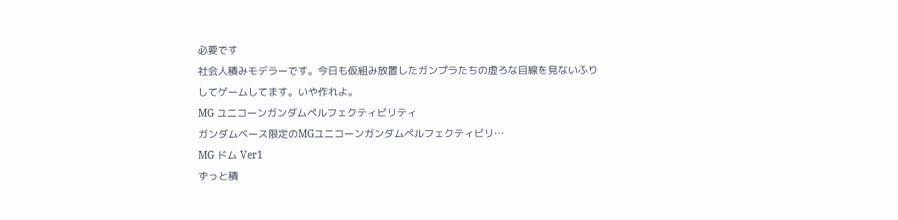必要です
社会人積みモデラーです。今日も仮組み放置したガンプラたちの虚ろな目線を見ないふりしてゲームしてます。いや作れよ。
MG ユニコーンガンダムペルフェクティビリティ
ガンダムベース限定のMGユニコーンガンダムペルフェクティビリ…
MG ドム Ver1
ずっと積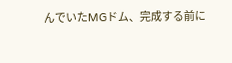んでいたMGドム、完成する前に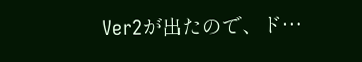Ver2が出たので、ド…